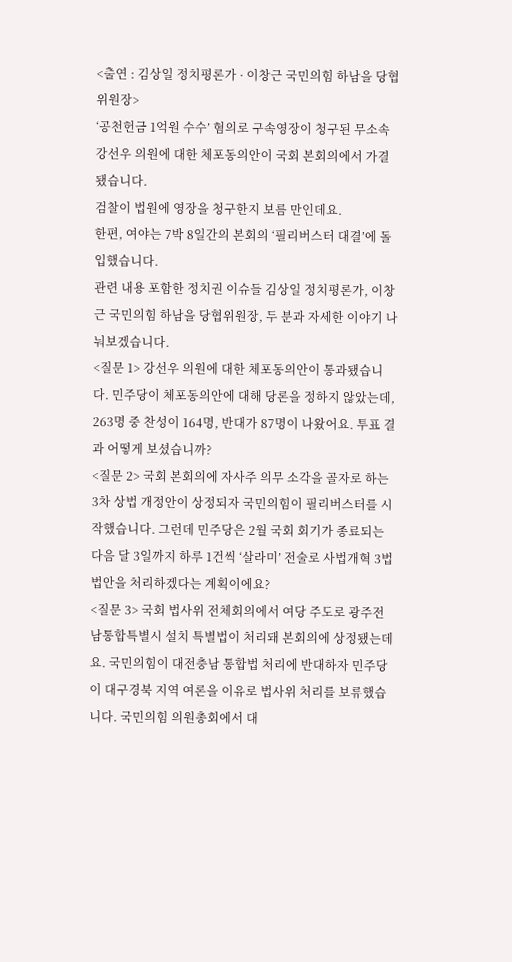<출연 : 김상일 정치평론가 · 이창근 국민의힘 하남을 당협위원장>
‘공천헌금 1억원 수수’ 혐의로 구속영장이 청구된 무소속 강선우 의원에 대한 체포동의안이 국회 본회의에서 가결됐습니다.
검찰이 법원에 영장을 청구한지 보름 만인데요.
한편, 여야는 7박 8일간의 본회의 ‘필리버스터 대결’에 돌입했습니다.
관련 내용 포함한 정치권 이슈들 김상일 정치평론가, 이창근 국민의힘 하남을 당협위원장, 두 분과 자세한 이야기 나눠보겠습니다.
<질문 1> 강선우 의원에 대한 체포동의안이 통과됐습니다. 민주당이 체포동의안에 대해 당론을 정하지 않았는데, 263명 중 찬성이 164명, 반대가 87명이 나왔어요. 투표 결과 어떻게 보셨습니까?
<질문 2> 국회 본회의에 자사주 의무 소각을 골자로 하는 3차 상법 개정안이 상정되자 국민의힘이 필리버스터를 시작했습니다. 그런데 민주당은 2월 국회 회기가 종료되는 다음 달 3일까지 하루 1건씩 ‘살라미’ 전술로 사법개혁 3법 법안을 처리하겠다는 계획이에요?
<질문 3> 국회 법사위 전체회의에서 여당 주도로 광주전남통합특별시 설치 특별법이 처리돼 본회의에 상정됐는데요. 국민의힘이 대전충남 통합법 처리에 반대하자 민주당이 대구경북 지역 여론을 이유로 법사위 처리를 보류했습니다. 국민의힘 의원총회에서 대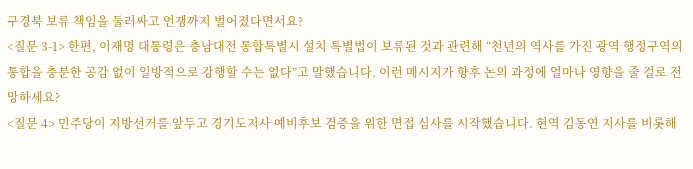구경북 보류 책임을 둘러싸고 언쟁까지 벌어졌다면서요?
<질문 3-1> 한편, 이재명 대통령은 충남대전 통합특별시 설치 특별법이 보류된 것과 관련해 “천년의 역사를 가진 광역 행정구역의 통합을 충분한 공감 없이 일방적으로 강행할 수는 없다”고 말했습니다. 이런 메시지가 향후 논의 과정에 얼마나 영향을 줄 걸로 전망하세요?
<질문 4> 민주당이 지방선거를 앞두고 경기도지사 예비후보 검증을 위한 면접 심사를 시작했습니다. 현역 김동연 지사를 비롯해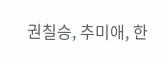권칠승, 추미애, 한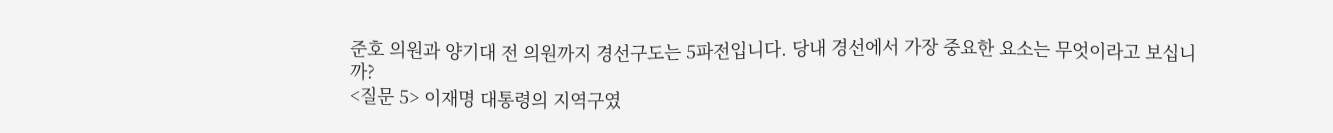준호 의원과 양기대 전 의원까지 경선구도는 5파전입니다. 당내 경선에서 가장 중요한 요소는 무엇이라고 보십니까?
<질문 5> 이재명 대통령의 지역구였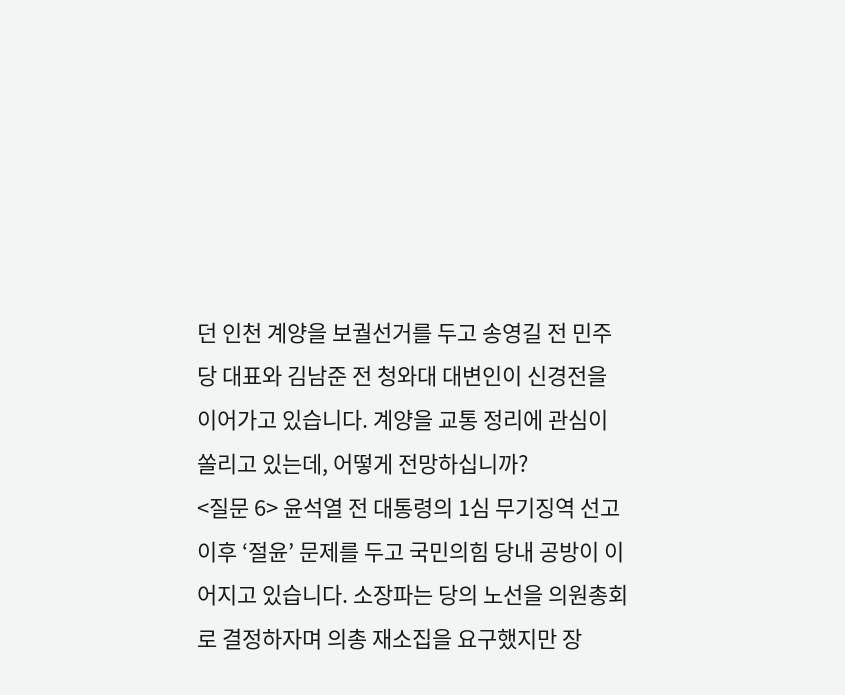던 인천 계양을 보궐선거를 두고 송영길 전 민주당 대표와 김남준 전 청와대 대변인이 신경전을 이어가고 있습니다. 계양을 교통 정리에 관심이 쏠리고 있는데, 어떻게 전망하십니까?
<질문 6> 윤석열 전 대통령의 1심 무기징역 선고 이후 ‘절윤’ 문제를 두고 국민의힘 당내 공방이 이어지고 있습니다. 소장파는 당의 노선을 의원총회로 결정하자며 의총 재소집을 요구했지만 장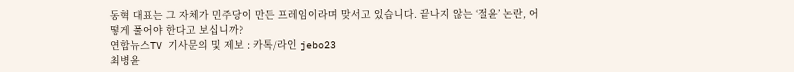동혁 대표는 그 자체가 민주당이 만든 프레임이라며 맞서고 있습니다. 끝나지 않는 ‘절윤’ 논란, 어떻게 풀어야 한다고 보십니까?
연합뉴스TV 기사문의 및 제보 : 카톡/라인 jebo23
최병윤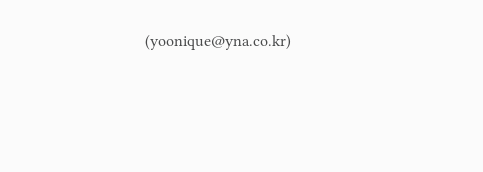(yoonique@yna.co.kr)